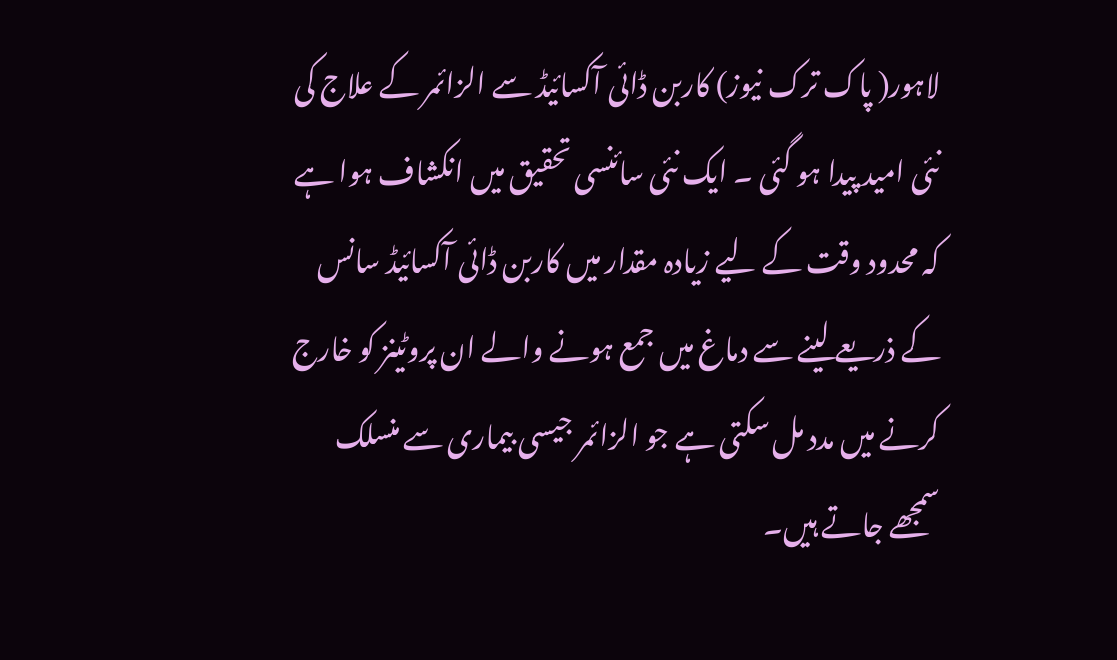لاہور( پاک ترک نیوز) کاربن ڈائی آکسائیڈ سے الزائمر کے علاج کی نئی امید پیدا ہو گئی ۔ ایک نئی سائنسی تحقیق میں انکشاف ہوا ہے کہ محدود وقت کے لیے زیادہ مقدار میں کاربن ڈائی آکسائیڈ سانس کے ذریعے لینے سے دماغ میں جمع ہونے والے ان پروٹینز کو خارج کرنے میں مدد مل سکتی ہے جو الزائمر جیسی بیماری سے منسلک سمجھے جاتے ہیں۔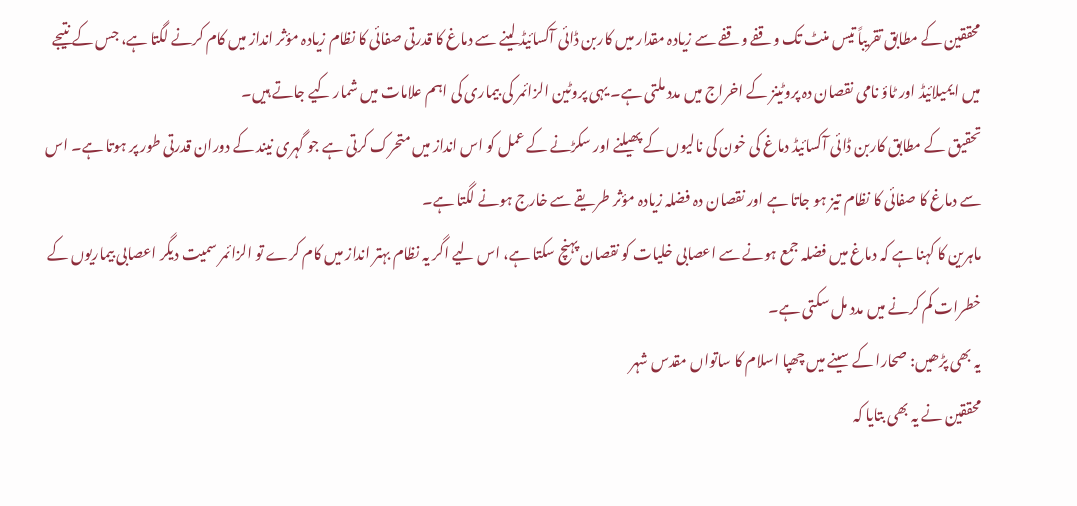محققین کے مطابق تقریباً تیس منٹ تک وقفے وقفے سے زیادہ مقدار میں کاربن ڈائی آکسائیڈ لینے سے دماغ کا قدرتی صفائی کا نظام زیادہ مؤثر انداز میں کام کرنے لگتا ہے، جس کے نتیجے میں ایمیلائیڈ اور ٹاؤ نامی نقصان دہ پروٹینز کے اخراج میں مدد ملتی ہے۔ یہی پروٹین الزائمر کی بیماری کی اہم علامات میں شمار کیے جاتے ہیں۔
تحقیق کے مطابق کاربن ڈائی آکسائیڈ دماغ کی خون کی نالیوں کے پھیلنے اور سکڑنے کے عمل کو اس انداز میں متحرک کرتی ہے جو گہری نیند کے دوران قدرتی طور پر ہوتا ہے۔ اس سے دماغ کا صفائی کا نظام تیز ہو جاتا ہے اور نقصان دہ فضلہ زیادہ مؤثر طریقے سے خارج ہونے لگتا ہے۔
ماہرین کا کہنا ہے کہ دماغ میں فضلہ جمع ہونے سے اعصابی خلیات کو نقصان پہنچ سکتا ہے، اس لیے اگر یہ نظام بہتر انداز میں کام کرے تو الزائمر سمیت دیگر اعصابی بیماریوں کے خطرات کم کرنے میں مدد مل سکتی ہے۔
یہ بھی پڑھیں: صحارا کے سینے میں چھپا اسلام کا ساتواں مقدس شہر
محققین نے یہ بھی بتایا کہ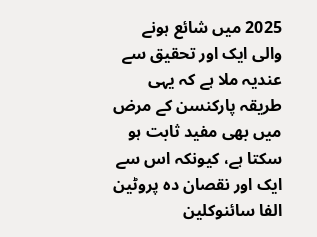2025 میں شائع ہونے والی ایک اور تحقیق سے عندیہ ملا ہے کہ یہی طریقہ پارکنسن کے مرض میں بھی مفید ثابت ہو سکتا ہے، کیونکہ اس سے ایک اور نقصان دہ پروٹین الفا سائنوکلین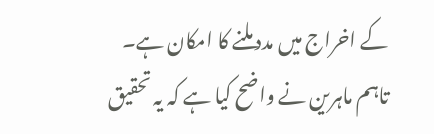کے اخراج میں مدد ملنے کا امکان ہے۔
تاہم ماہرین نے واضح کیا ہے کہ یہ تحقیق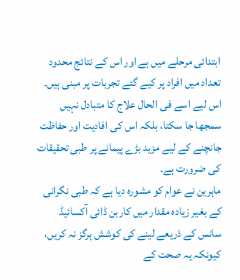ابتدائی مرحلے میں ہے اور اس کے نتائج محدود تعداد میں افراد پر کیے گئے تجربات پر مبنی ہیں۔ اس لیے اسے فی الحال علاج کا متبادل نہیں سمجھا جا سکتا، بلکہ اس کی افادیت اور حفاظت جانچنے کے لیے مزید بڑے پیمانے پر طبی تحقیقات کی ضرورت ہے۔
ماہرین نے عوام کو مشورہ دیا ہے کہ طبی نگرانی کے بغیر زیادہ مقدار میں کاربن ڈائی آکسائیڈ سانس کے ذریعے لینے کی کوشش ہرگز نہ کریں، کیونکہ یہ صحت کے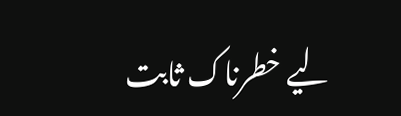لیے خطرناک ثابت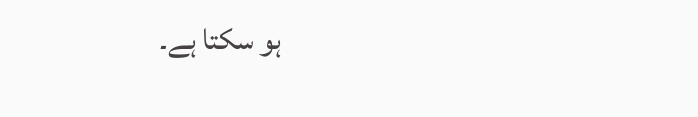ہو سکتا ہے۔